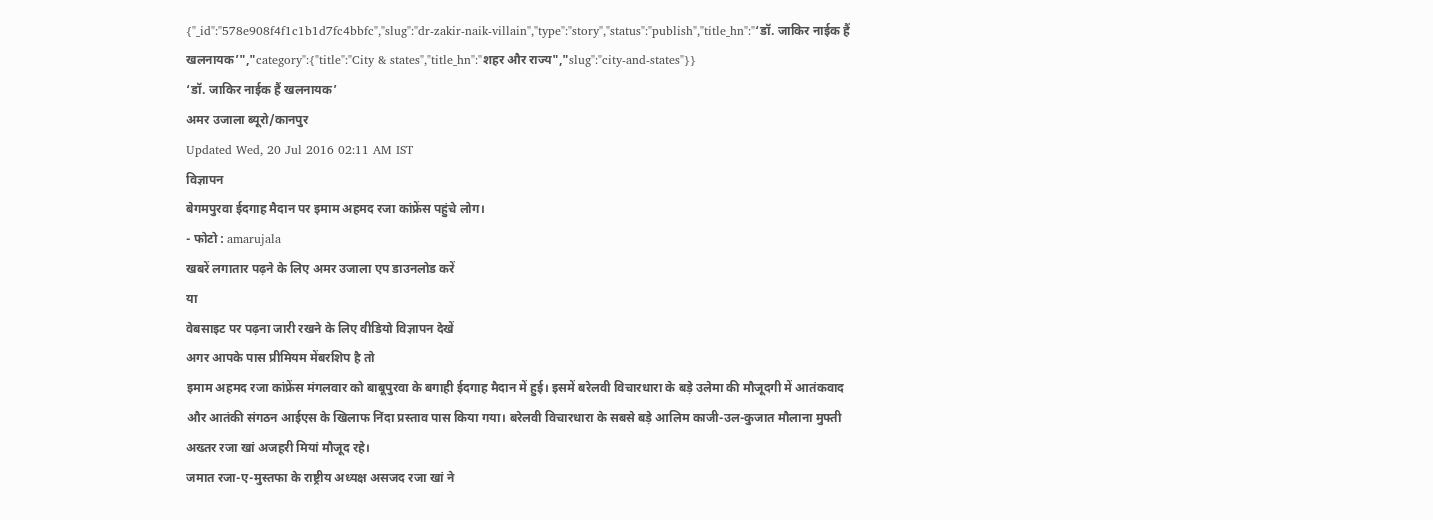{"_id":"578e908f4f1c1b1d7fc4bbfc","slug":"dr-zakir-naik-villain","type":"story","status":"publish","title_hn":"‘डॉ. जाकिर नाईक हैं खलनायक’","category":{"title":"City & states","title_hn":"शहर और राज्य","slug":"city-and-states"}}
‘डॉ. जाकिर नाईक हैं खलनायक’
अमर उजाला ब्यूरो/कानपुर
Updated Wed, 20 Jul 2016 02:11 AM IST
विज्ञापन
बेगमपुरवा ईदगाह मैदान पर इमाम अहमद रजा कांफ्रेंस पहुंचे लोग।
- फोटो : amarujala
खबरें लगातार पढ़ने के लिए अमर उजाला एप डाउनलोड करें
या
वेबसाइट पर पढ़ना जारी रखने के लिए वीडियो विज्ञापन देखें
अगर आपके पास प्रीमियम मेंबरशिप है तो
इमाम अहमद रजा कांफ्रेंस मंगलवार को बाबूपुरवा के बगाही ईदगाह मैदान में हुई। इसमें बरेलवी विचारधारा के बड़े उलेमा की मौजूदगी में आतंकवाद और आतंकी संगठन आईएस के खिलाफ निंदा प्रस्ताव पास किया गया। बरेलवी विचारधारा के सबसे बड़े आलिम काजी-उल-कुजात मौलाना मुफ्ती अख्तर रजा खां अजहरी मियां मौजूद रहे।
जमात रजा-ए-मुस्तफा के राष्ट्रीय अध्यक्ष असजद रजा खां ने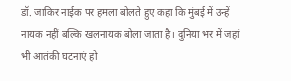डॉ. जाकिर नाईक पर हमला बोलते हुए कहा कि मुंबई में उन्हें नायक नहीं बल्कि खलनायक बोला जाता है। दुनिया भर में जहां भी आतंकी घटनाएं हो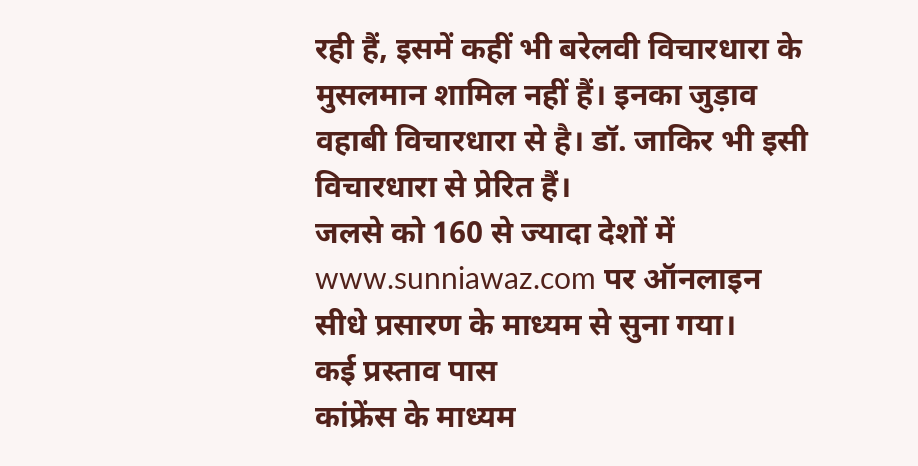रही हैं, इसमें कहीं भी बरेलवी विचारधारा के मुसलमान शामिल नहीं हैं। इनका जुड़ाव वहाबी विचारधारा से है। डॉ. जाकिर भी इसी विचारधारा से प्रेरित हैं।
जलसे को 160 से ज्यादा देशों में www.sunniawaz.com पर ऑनलाइन सीधे प्रसारण के माध्यम से सुना गया।
कई प्रस्ताव पास
कांफ्रेंस के माध्यम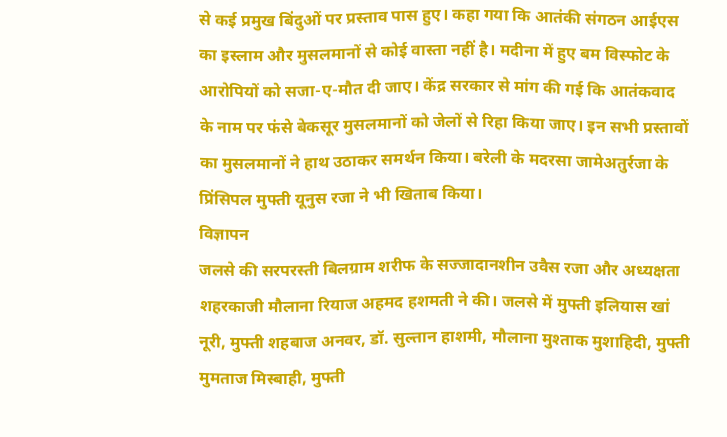से कई प्रमुख बिंदुओं पर प्रस्ताव पास हुए। कहा गया कि आतंकी संगठन आईएस का इस्लाम और मुसलमानों से कोई वास्ता नहीं है। मदीना में हुए बम विस्फोट के आरोपियों को सजा-ए-मौत दी जाए। केंद्र सरकार से मांग की गई कि आतंकवाद के नाम पर फंसे बेकसूर मुसलमानों को जेलों से रिहा किया जाए। इन सभी प्रस्तावों का मुसलमानों ने हाथ उठाकर समर्थन किया। बरेली के मदरसा जामेअतुर्रजा के प्रिंसिपल मुफ्ती यूनुस रजा ने भी खिताब किया।
विज्ञापन
जलसे की सरपरस्ती बिलग्राम शरीफ के सज्जादानशीन उवैस रजा और अध्यक्षता शहरकाजी मौलाना रियाज अहमद हशमती ने की। जलसे में मुफ्ती इलियास खां नूरी, मुफ्ती शहबाज अनवर, डॉ. सुल्तान हाशमी, मौलाना मुश्ताक मुशाहिदी, मुफ्ती मुमताज मिस्बाही, मुफ्ती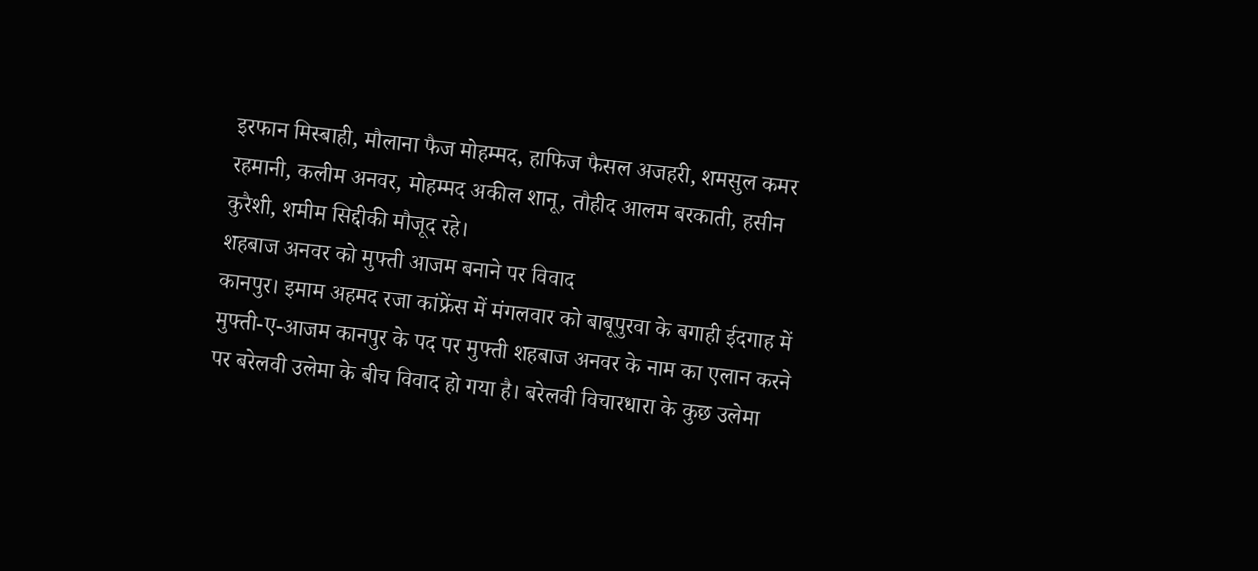इरफान मिस्बाही, मौलाना फैज मोहम्मद, हाफिज फैसल अजहरी, शमसुल कमर रहमानी, कलीम अनवर, मोहम्मद अकील शानू, तौहीद आलम बरकाती, हसीन कुरैशी, शमीम सिद्दीकी मौजूद रहे।
शहबाज अनवर को मुफ्ती आजम बनाने पर विवाद
कानपुर। इमाम अहमद रजा कांफ्रेंस में मंगलवार को बाबूपुरवा के बगाही ईदगाह में मुफ्ती-ए-आजम कानपुर के पद पर मुफ्ती शहबाज अनवर के नाम का एलान करने पर बरेलवी उलेमा के बीच विवाद हो गया है। बरेलवी विचारधारा के कुछ उलेमा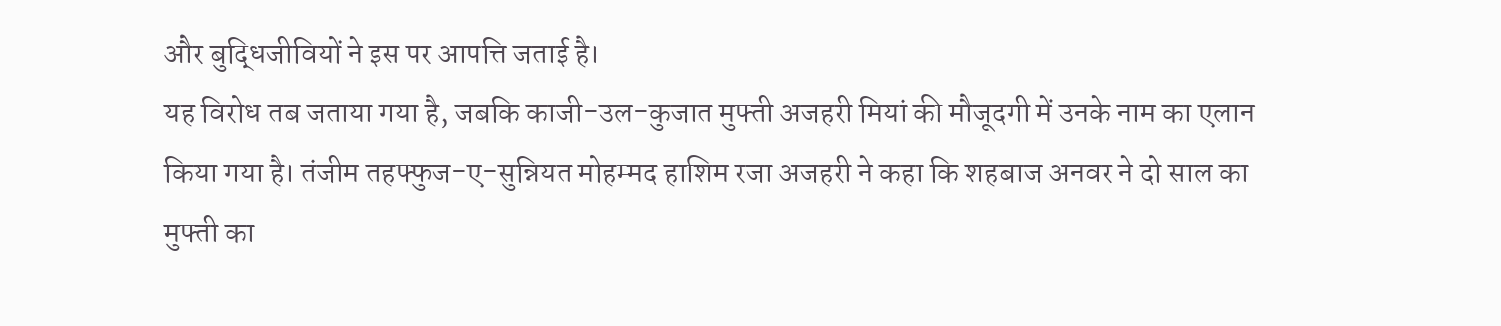और बुद्धिजीवियों ने इस पर आपत्ति जताई है।
यह विरोध तब जताया गया है, जबकि काजी-उल-कुजात मुफ्ती अजहरी मियां की मौजूदगी में उनके नाम का एलान किया गया है। तंजीम तहफ्फुज-ए-सुन्नियत मोहम्मद हाशिम रजा अजहरी ने कहा कि शहबाज अनवर ने दो साल का मुफ्ती का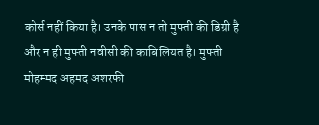कोर्स नहीं किया है। उनके पास न तो मुफ्ती की डिग्री है और न ही मुफ्ती नवीसी की काबिलियत है। मुफ्ती मोहम्मद अहमद अशरफी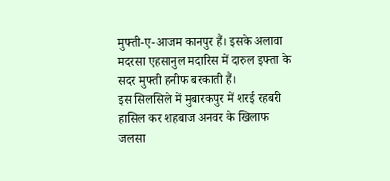मुफ्ती-ए-आजम कानपुर हैं। इसके अलावा मदरसा एहसानुल मदारिस में दारुल इफ्ता के सदर मुफ्ती हनीफ बरकाती हैं।
इस सिलसिले में मुबारकपुर में शरई रहबरी हासिल कर शहबाज अनवर के खिलाफ जलसा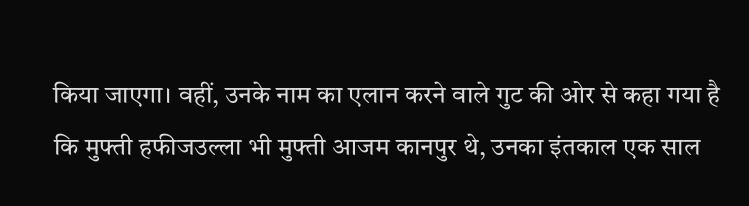किया जाएगा। वहीं, उनके नाम का एलान करने वाले गुट की ओर से कहा गया है कि मुफ्ती हफीजउल्ला भी मुफ्ती आजम कानपुर थे, उनका इंतकाल एक साल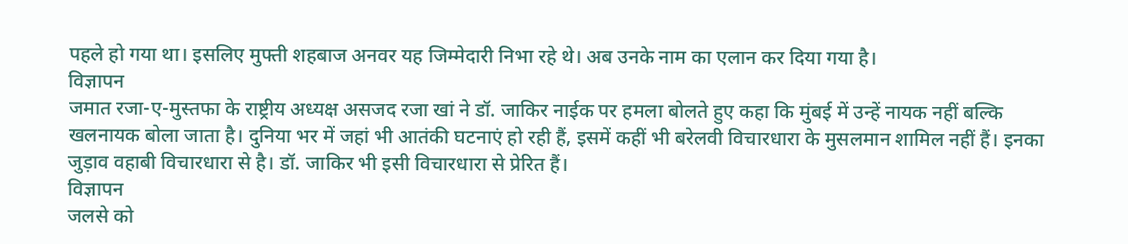पहले हो गया था। इसलिए मुफ्ती शहबाज अनवर यह जिम्मेदारी निभा रहे थे। अब उनके नाम का एलान कर दिया गया है।
विज्ञापन
जमात रजा-ए-मुस्तफा के राष्ट्रीय अध्यक्ष असजद रजा खां ने डॉ. जाकिर नाईक पर हमला बोलते हुए कहा कि मुंबई में उन्हें नायक नहीं बल्कि खलनायक बोला जाता है। दुनिया भर में जहां भी आतंकी घटनाएं हो रही हैं, इसमें कहीं भी बरेलवी विचारधारा के मुसलमान शामिल नहीं हैं। इनका जुड़ाव वहाबी विचारधारा से है। डॉ. जाकिर भी इसी विचारधारा से प्रेरित हैं।
विज्ञापन
जलसे को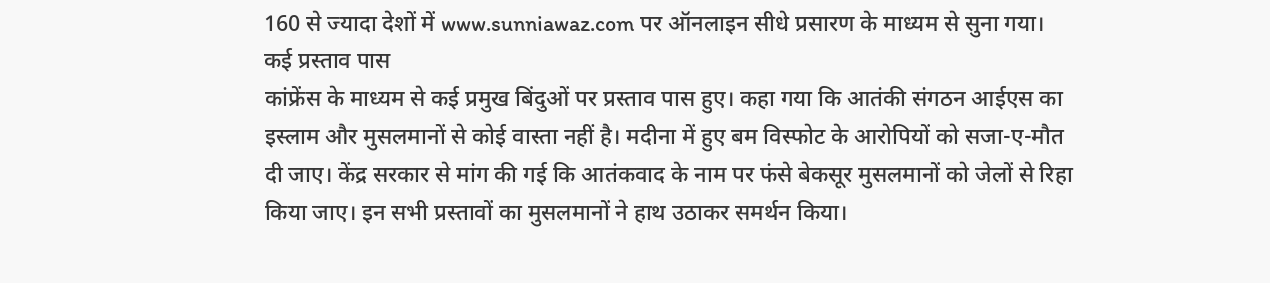160 से ज्यादा देशों में www.sunniawaz.com पर ऑनलाइन सीधे प्रसारण के माध्यम से सुना गया।
कई प्रस्ताव पास
कांफ्रेंस के माध्यम से कई प्रमुख बिंदुओं पर प्रस्ताव पास हुए। कहा गया कि आतंकी संगठन आईएस का इस्लाम और मुसलमानों से कोई वास्ता नहीं है। मदीना में हुए बम विस्फोट के आरोपियों को सजा-ए-मौत दी जाए। केंद्र सरकार से मांग की गई कि आतंकवाद के नाम पर फंसे बेकसूर मुसलमानों को जेलों से रिहा किया जाए। इन सभी प्रस्तावों का मुसलमानों ने हाथ उठाकर समर्थन किया।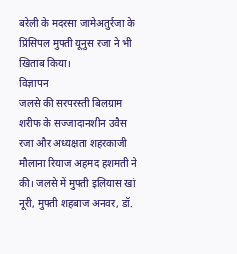बरेली के मदरसा जामेअतुर्रजा के प्रिंसिपल मुफ्ती यूनुस रजा ने भी खिताब किया।
विज्ञापन
जलसे की सरपरस्ती बिलग्राम शरीफ के सज्जादानशीन उवैस रजा और अध्यक्षता शहरकाजी मौलाना रियाज अहमद हशमती ने की। जलसे में मुफ्ती इलियास खां नूरी, मुफ्ती शहबाज अनवर, डॉ.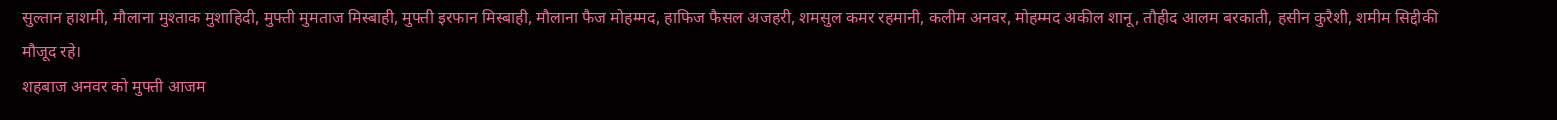सुल्तान हाशमी, मौलाना मुश्ताक मुशाहिदी, मुफ्ती मुमताज मिस्बाही, मुफ्ती इरफान मिस्बाही, मौलाना फैज मोहम्मद, हाफिज फैसल अजहरी, शमसुल कमर रहमानी, कलीम अनवर, मोहम्मद अकील शानू, तौहीद आलम बरकाती, हसीन कुरैशी, शमीम सिद्दीकी मौजूद रहे।
शहबाज अनवर को मुफ्ती आजम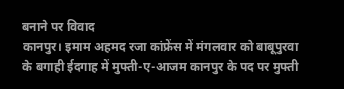बनाने पर विवाद
कानपुर। इमाम अहमद रजा कांफ्रेंस में मंगलवार को बाबूपुरवा के बगाही ईदगाह में मुफ्ती-ए-आजम कानपुर के पद पर मुफ्ती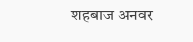शहबाज अनवर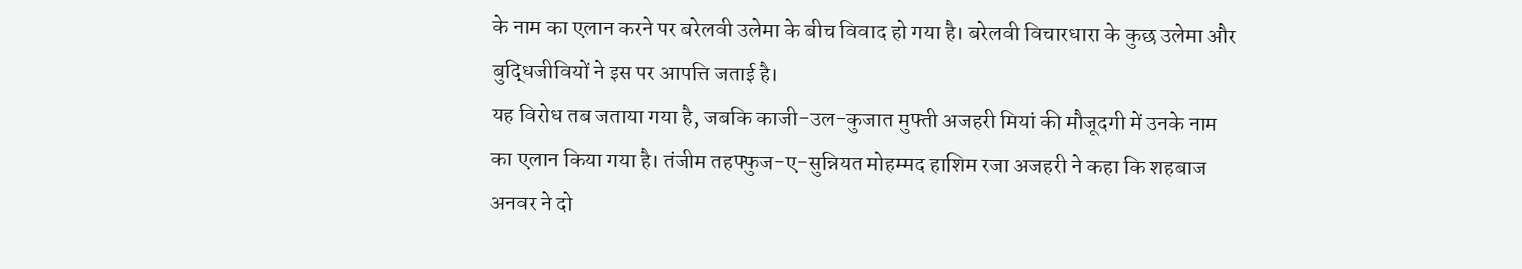के नाम का एलान करने पर बरेलवी उलेमा के बीच विवाद हो गया है। बरेलवी विचारधारा के कुछ उलेमा और बुद्धिजीवियों ने इस पर आपत्ति जताई है।
यह विरोध तब जताया गया है, जबकि काजी-उल-कुजात मुफ्ती अजहरी मियां की मौजूदगी में उनके नाम का एलान किया गया है। तंजीम तहफ्फुज-ए-सुन्नियत मोहम्मद हाशिम रजा अजहरी ने कहा कि शहबाज अनवर ने दो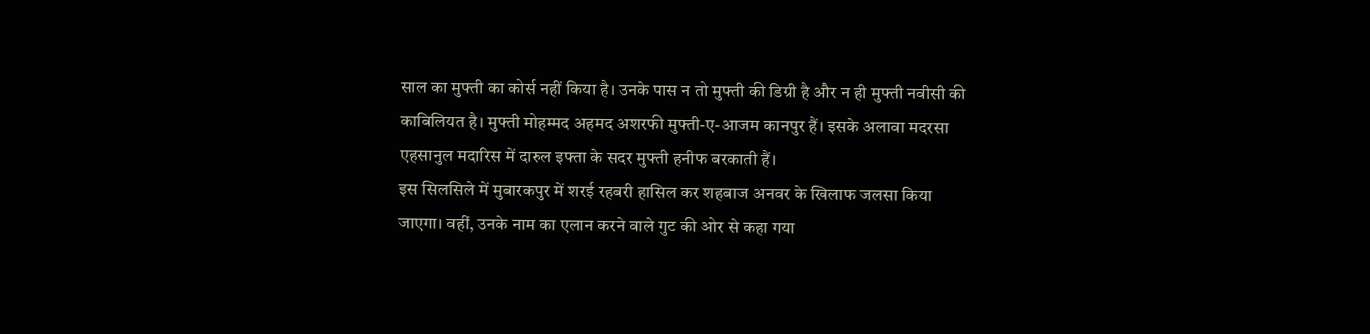साल का मुफ्ती का कोर्स नहीं किया है। उनके पास न तो मुफ्ती की डिग्री है और न ही मुफ्ती नवीसी की काबिलियत है। मुफ्ती मोहम्मद अहमद अशरफी मुफ्ती-ए-आजम कानपुर हैं। इसके अलावा मदरसा एहसानुल मदारिस में दारुल इफ्ता के सदर मुफ्ती हनीफ बरकाती हैं।
इस सिलसिले में मुबारकपुर में शरई रहबरी हासिल कर शहबाज अनवर के खिलाफ जलसा किया जाएगा। वहीं, उनके नाम का एलान करने वाले गुट की ओर से कहा गया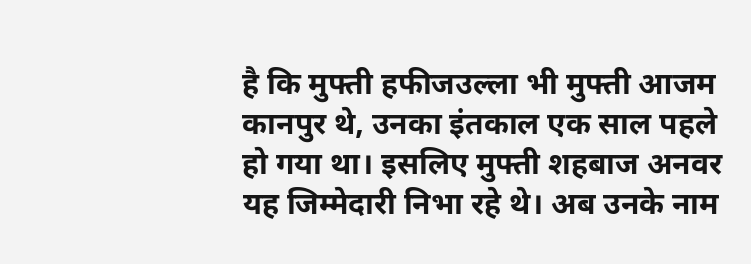है कि मुफ्ती हफीजउल्ला भी मुफ्ती आजम कानपुर थे, उनका इंतकाल एक साल पहले हो गया था। इसलिए मुफ्ती शहबाज अनवर यह जिम्मेदारी निभा रहे थे। अब उनके नाम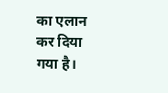का एलान कर दिया गया है।